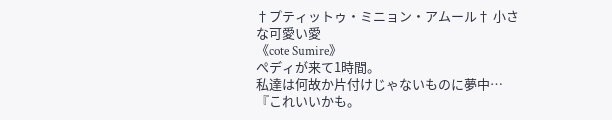†プティットゥ・ミニョン・アムール† 小さな可愛い愛
《cote Sumire》
ぺディが来て1時間。
私達は何故か片付けじゃないものに夢中…
『これいいかも。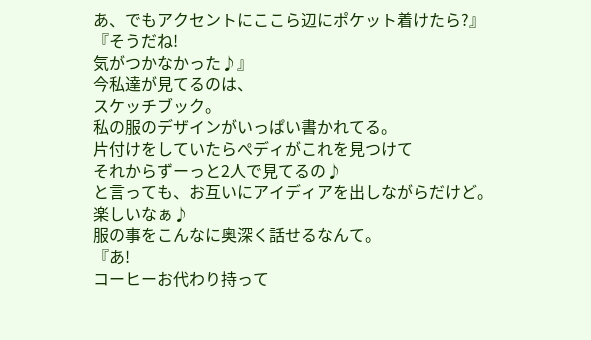あ、でもアクセントにここら辺にポケット着けたら?』
『そうだね!
気がつかなかった♪』
今私達が見てるのは、
スケッチブック。
私の服のデザインがいっぱい書かれてる。
片付けをしていたらぺディがこれを見つけて
それからずーっと2人で見てるの♪
と言っても、お互いにアイディアを出しながらだけど。
楽しいなぁ♪
服の事をこんなに奥深く話せるなんて。
『あ!
コーヒーお代わり持って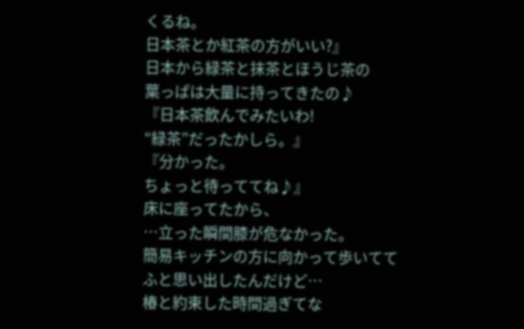くるね。
日本茶とか紅茶の方がいい?』
日本から緑茶と抹茶とほうじ茶の
葉っぱは大量に持ってきたの♪
『日本茶飲んでみたいわ!
“緑茶”だったかしら。』
『分かった。
ちょっと待っててね♪』
床に座ってたから、
…立った瞬間膝が危なかった。
簡易キッチンの方に向かって歩いてて
ふと思い出したんだけど…
椿と約束した時間過ぎてな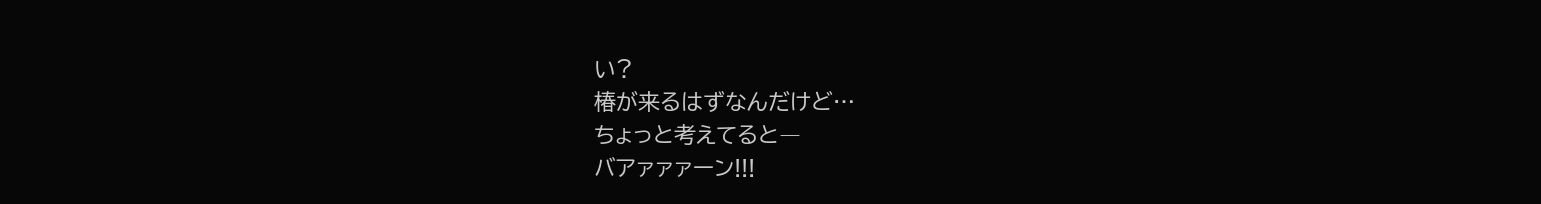い?
椿が来るはずなんだけど…
ちょっと考えてると―
バアァァァーン!!!